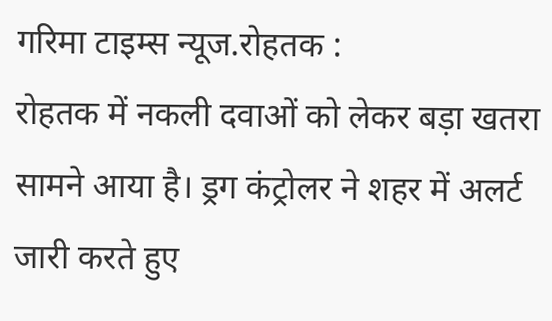गरिमा टाइम्स न्यूज.रोहतक :
रोहतक में नकली दवाओं को लेकर बड़ा खतरा सामने आया है। ड्रग कंट्रोलर ने शहर में अलर्ट जारी करते हुए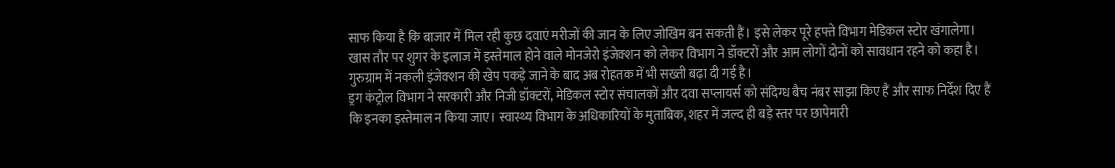साफ किया है कि बाजार में मिल रही कुछ दवाएं मरीजों की जान के लिए जोखिम बन सकती हैं। इसे लेकर पूरे हफ्ते विभाग मेडिकल स्टोर खंगालेगा।
खास तौर पर शुगर के इलाज में इस्तेमाल होने वाले मोनजेरो इंजेक्शन को लेकर विभाग ने डॉक्टरों और आम लोगों दोनों को सावधान रहने को कहा है। गुरुग्राम में नकली इंजेक्शन की खेप पकड़े जाने के बाद अब रोहतक में भी सख्ती बढ़ा दी गई है।
ड्रग कंट्रोल विभाग ने सरकारी और निजी डॉक्टरों, मेडिकल स्टोर संचालकों और दवा सप्लायर्स को संदिग्ध बैच नंबर साझा किए हैं और साफ निर्देश दिए हैं कि इनका इस्तेमाल न किया जाए। स्वास्थ्य विभाग के अधिकारियों के मुताबिक, शहर में जल्द ही बड़े स्तर पर छापेमारी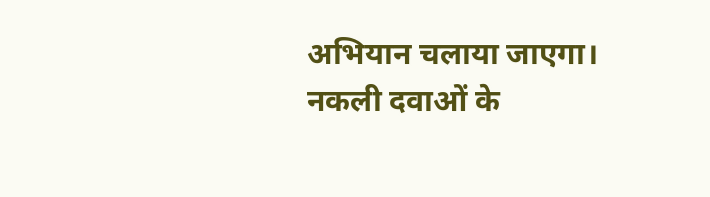अभियान चलाया जाएगा। नकली दवाओं के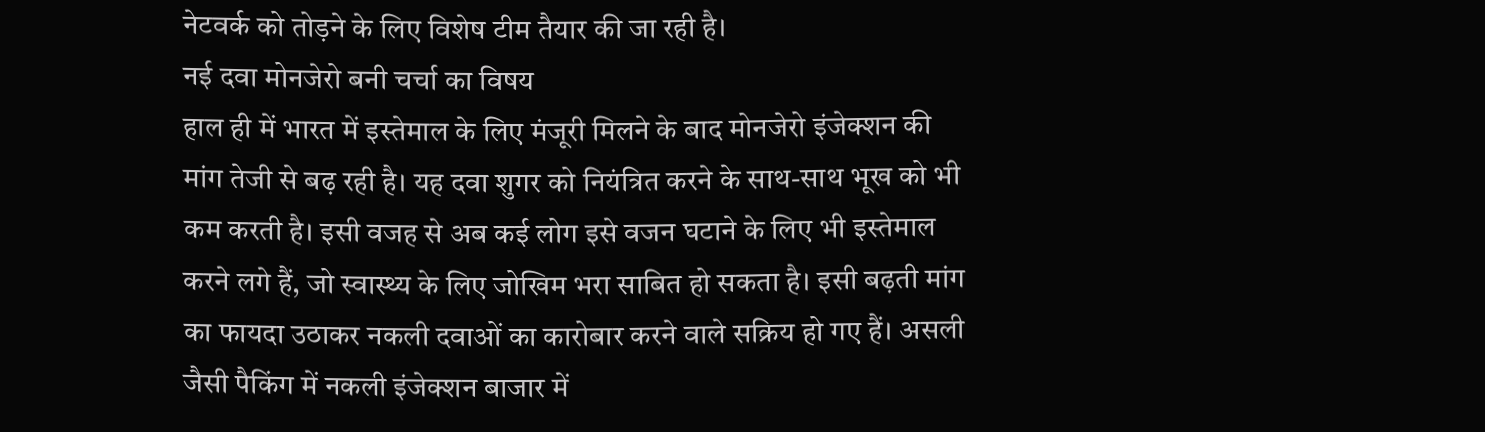नेटवर्क को तोड़ने के लिए विशेष टीम तैयार की जा रही है।
नई दवा मोनजेरो बनी चर्चा का विषय
हाल ही में भारत में इस्तेमाल के लिए मंजूरी मिलने के बाद मोनजेरो इंजेक्शन की मांग तेजी से बढ़ रही है। यह दवा शुगर को नियंत्रित करने के साथ-साथ भूख को भी कम करती है। इसी वजह से अब कई लोग इसे वजन घटाने के लिए भी इस्तेमाल करने लगे हैं, जो स्वास्थ्य के लिए जोखिम भरा साबित हो सकता है। इसी बढ़ती मांग का फायदा उठाकर नकली दवाओं का कारोबार करने वाले सक्रिय हो गए हैं। असली जैसी पैकिंग में नकली इंजेक्शन बाजार में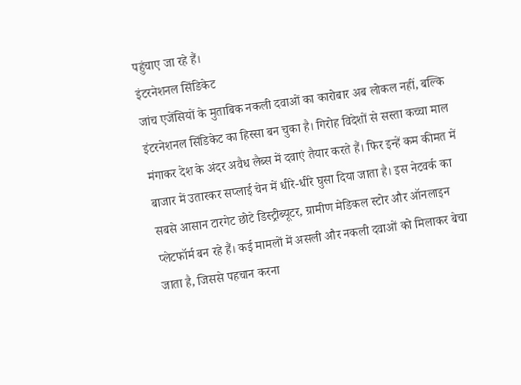पहुंचाए जा रहे हैं।
इंटरनेशनल सिंडिकेट
जांच एजेंसियों के मुताबिक नकली दवाओं का कारोबार अब लोकल नहीं, बल्कि इंटरनेशनल सिंडिकेट का हिस्सा बन चुका है। गिरोह विदेशों से सस्ता कच्चा माल मंगाकर देश के अंदर अवैध लैब्स में दवाएं तैयार करते हैं। फिर इन्हें कम कीमत में बाजार में उतारकर सप्लाई चेन में धीरे-धीरे घुसा दिया जाता है। इस नेटवर्क का सबसे आसान टारगेट छोटे डिस्ट्रीब्यूटर, ग्रामीण मेडिकल स्टोर और ऑनलाइन प्लेटफॉर्म बन रहे हैं। कई मामलों में असली और नकली दवाओं को मिलाकर बेचा जाता है, जिससे पहचान करना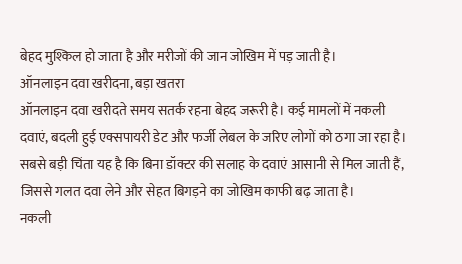बेहद मुश्किल हो जाता है और मरीजों की जान जोखिम में पड़ जाती है।
ऑनलाइन दवा खरीदना, बड़ा खतरा
ऑनलाइन दवा खरीदते समय सतर्क रहना बेहद जरूरी है। कई मामलों में नकली दवाएं, बदली हुई एक्सपायरी डेट और फर्जी लेबल के जरिए लोगों को ठगा जा रहा है। सबसे बड़ी चिंता यह है कि बिना डॉक्टर की सलाह के दवाएं आसानी से मिल जाती हैं, जिससे गलत दवा लेने और सेहत बिगड़ने का जोखिम काफी बढ़ जाता है।
नकली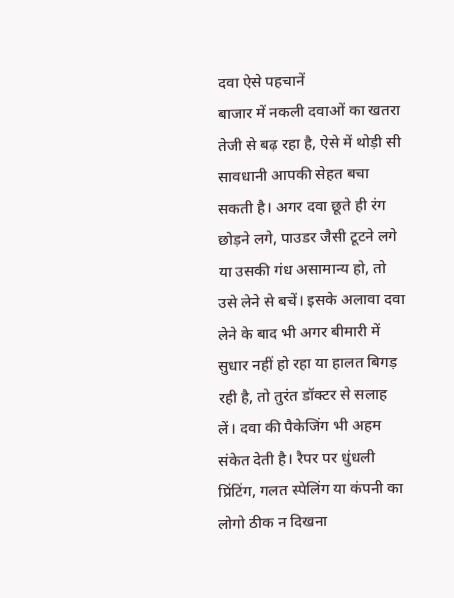दवा ऐसे पहचानें
बाजार में नकली दवाओं का खतरा तेजी से बढ़ रहा है, ऐसे में थोड़ी सी सावधानी आपकी सेहत बचा सकती है। अगर दवा छूते ही रंग छोड़ने लगे, पाउडर जैसी टूटने लगे या उसकी गंध असामान्य हो, तो उसे लेने से बचें। इसके अलावा दवा लेने के बाद भी अगर बीमारी में सुधार नहीं हो रहा या हालत बिगड़ रही है, तो तुरंत डॉक्टर से सलाह लें। दवा की पैकेजिंग भी अहम संकेत देती है। रैपर पर धुंधली प्रिंटिंग, गलत स्पेलिंग या कंपनी का लोगो ठीक न दिखना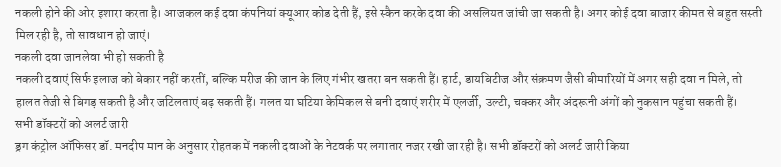नकली होने की ओर इशारा करता है। आजकल कई दवा कंपनियां क्यूआर कोड देती हैं, इसे स्कैन करके दवा की असलियत जांची जा सकती है। अगर कोई दवा बाजार कीमत से बहुत सस्ती मिल रही है, तो सावधान हो जाएं।
नकली दवा जानलेवा भी हो सकती है
नकली दवाएं सिर्फ इलाज को बेकार नहीं करतीं, बल्कि मरीज की जान के लिए गंभीर खतरा बन सकती हैं। हार्ट, डायबिटीज और संक्रमण जैसी बीमारियों में अगर सही दवा न मिले, तो हालत तेजी से बिगड़ सकती है और जटिलताएं बढ़ सकती हैं। गलत या घटिया केमिकल से बनी दवाएं शरीर में एलर्जी, उल्टी, चक्कर और अंदरूनी अंगों को नुकसान पहुंचा सकती हैं।
सभी डॉक्टरों को अलर्ट जारी
ड्रग कंट्रोल ऑफिसर डॉ. मनदीप मान के अनुसार रोहतक में नकली दवाओं के नेटवर्क पर लगातार नजर रखी जा रही है। सभी डॉक्टरों को अलर्ट जारी किया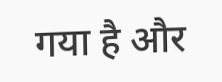गया है और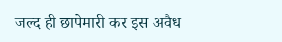जल्द ही छापेमारी कर इस अवैध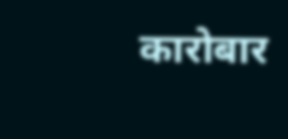कारोबार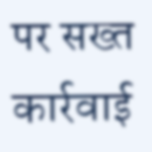पर सख्त कार्रवाई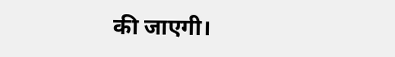की जाएगी।